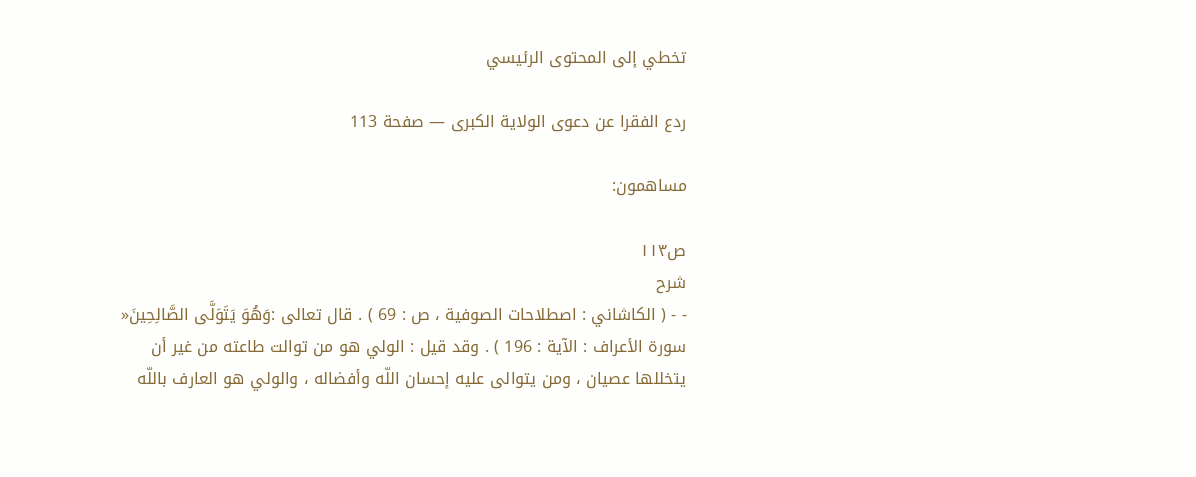تخطي إلى المحتوى الرئيسي

ردع الفقرا عن دعوى الولاية الكبرى — صفحة 113

مساهمون:

ص١١٣
شرح
- - ( الكاشاني : اصطلاحات الصوفية ، ص : 69 ) . قال تعالى :وَهُوَ يَتَوَلَّى الصَّالِحِينَ« سورة الأعراف : الآية : 196 ) . وقد قيل : الولي هو من توالت طاعته من غير أن يتخللها عصيان ، ومن يتوالى عليه إحسان اللّه وأفضاله ، والولي هو العارف باللّه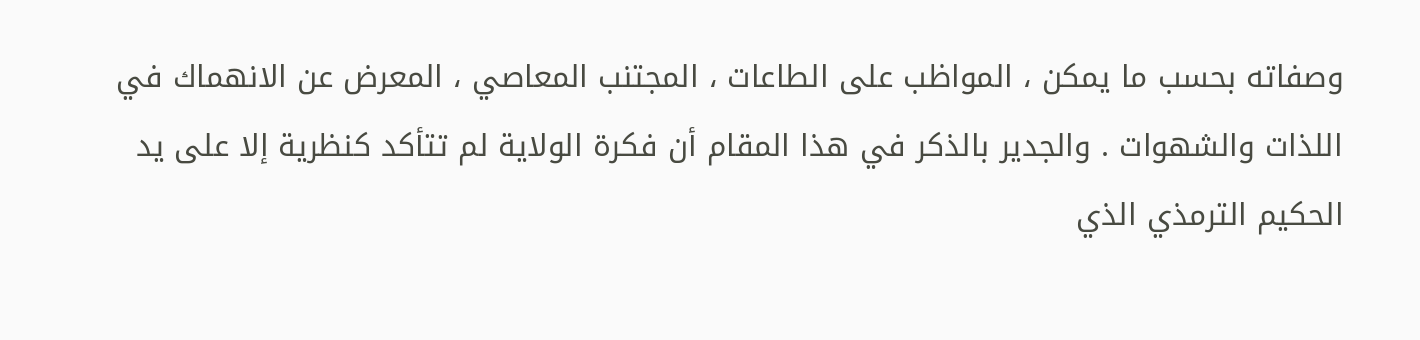وصفاته بحسب ما يمكن ، المواظب على الطاعات ، المجتنب المعاصي ، المعرض عن الانهماك في اللذات والشهوات . والجدير بالذكر في هذا المقام أن فكرة الولاية لم تتأكد كنظرية إلا على يد الحكيم الترمذي الذي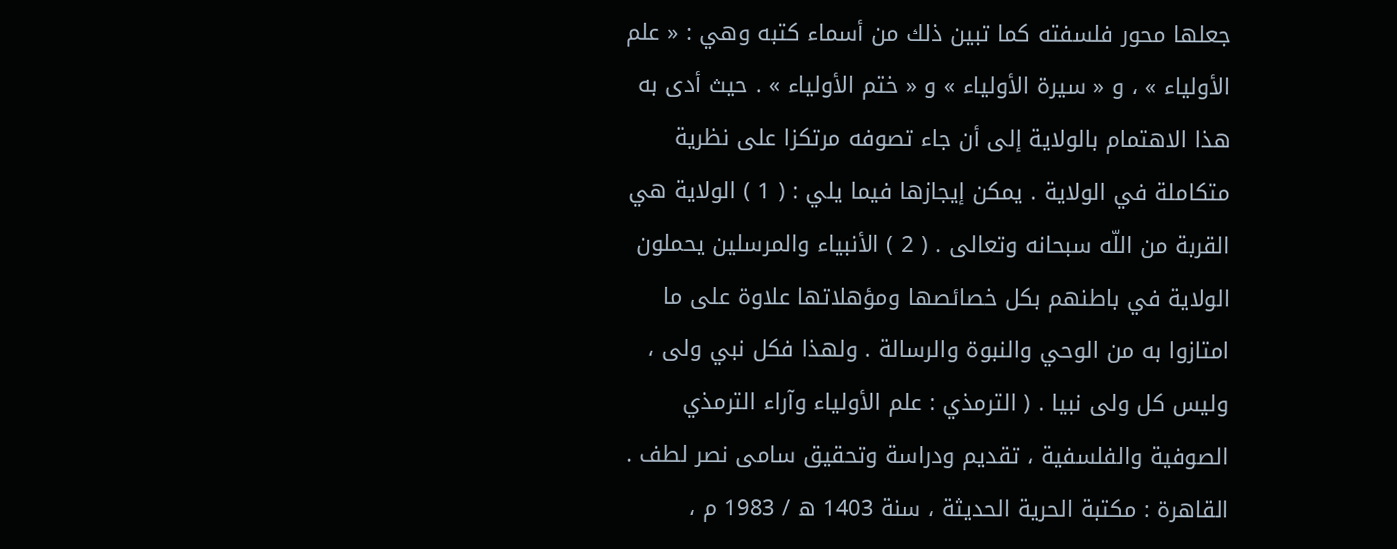جعلها محور فلسفته كما تبين ذلك من أسماء كتبه وهي : « علم الأولياء » ، و « سيرة الأولياء » و « ختم الأولياء » . حيث أدى به هذا الاهتمام بالولاية إلى أن جاء تصوفه مرتكزا على نظرية متكاملة في الولاية . يمكن إيجازها فيما يلي : ( 1 ) الولاية هي القربة من اللّه سبحانه وتعالى . ( 2 ) الأنبياء والمرسلين يحملون الولاية في باطنهم بكل خصائصها ومؤهلاتها علاوة على ما امتازوا به من الوحي والنبوة والرسالة . ولهذا فكل نبي ولى ، وليس كل ولى نبيا . ( الترمذي : علم الأولياء وآراء الترمذي الصوفية والفلسفية ، تقديم ودراسة وتحقيق سامى نصر لطف . القاهرة : مكتبة الحرية الحديثة ، سنة 1403 ه / 1983 م ،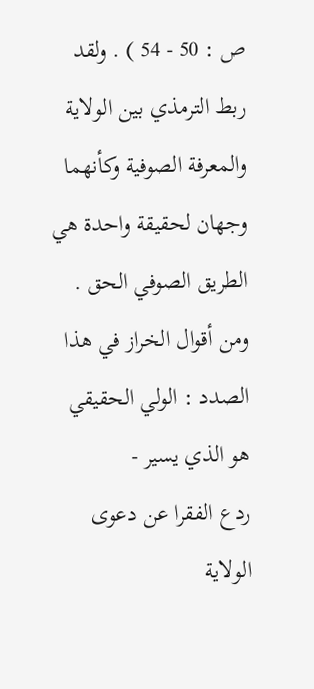ص : 50 - 54 ) . ولقد ربط الترمذي بين الولاية والمعرفة الصوفية وكأنهما وجهان لحقيقة واحدة هي الطريق الصوفي الحق . ومن أقوال الخراز في هذا الصدد : الولي الحقيقي هو الذي يسير -
ردع الفقرا عن دعوى الولاية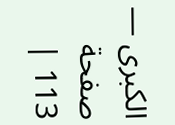الكبرى — صفحة 113 |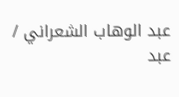عبد الوهاب الشعراني / عبد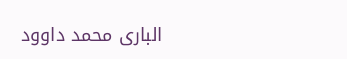البارى محمد داوود